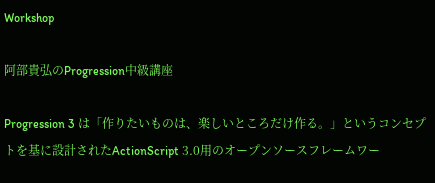Workshop

阿部貴弘のProgression中級講座

Progression 3 は「作りたいものは、楽しいところだけ作る。」というコンセプトを基に設計されたActionScript 3.0用のオープンソースフレームワー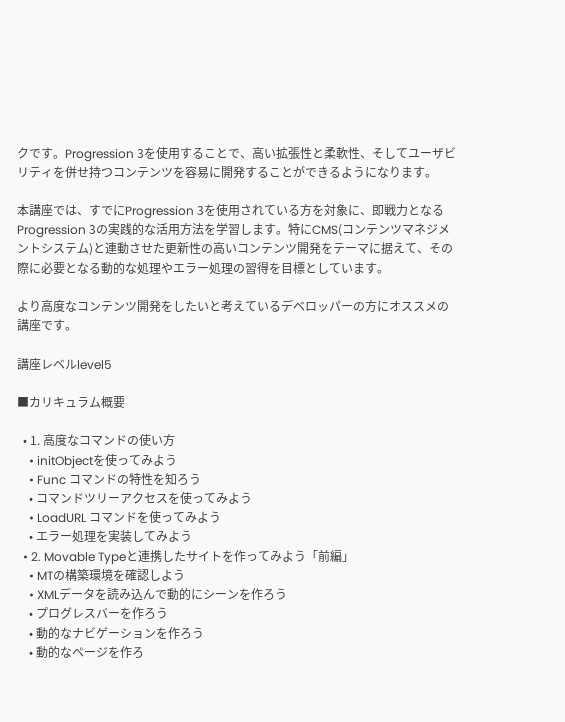クです。Progression 3を使用することで、高い拡張性と柔軟性、そしてユーザビリティを併せ持つコンテンツを容易に開発することができるようになります。

本講座では、すでにProgression 3を使用されている方を対象に、即戦力となるProgression 3の実践的な活用方法を学習します。特にCMS(コンテンツマネジメントシステム)と連動させた更新性の高いコンテンツ開発をテーマに据えて、その際に必要となる動的な処理やエラー処理の習得を目標としています。

より高度なコンテンツ開発をしたいと考えているデベロッパーの方にオススメの講座です。

講座レベルlevel5

■カリキュラム概要

  • 1. 高度なコマンドの使い方
    • initObjectを使ってみよう
    • Func コマンドの特性を知ろう
    • コマンドツリーアクセスを使ってみよう
    • LoadURL コマンドを使ってみよう
    • エラー処理を実装してみよう
  • 2. Movable Typeと連携したサイトを作ってみよう「前編」
    • MTの構築環境を確認しよう
    • XMLデータを読み込んで動的にシーンを作ろう
    • プログレスバーを作ろう
    • 動的なナビゲーションを作ろう
    • 動的なページを作ろ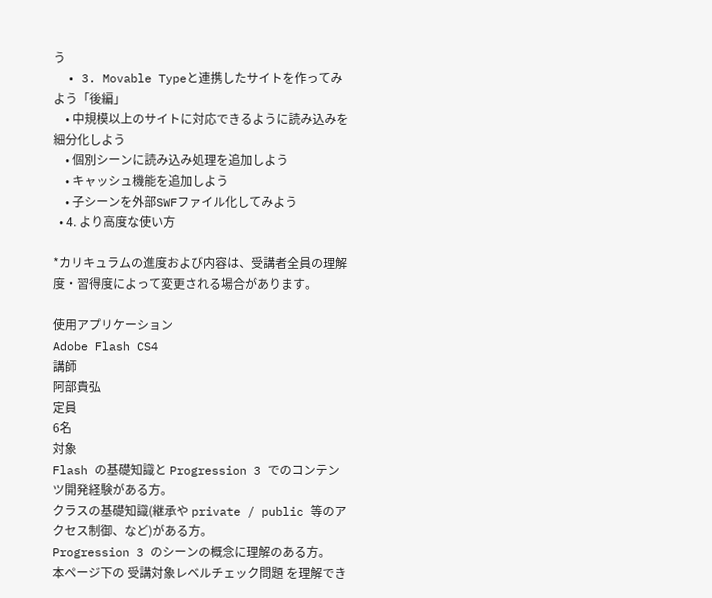う
  • 3. Movable Typeと連携したサイトを作ってみよう「後編」
    • 中規模以上のサイトに対応できるように読み込みを細分化しよう
    • 個別シーンに読み込み処理を追加しよう
    • キャッシュ機能を追加しよう
    • 子シーンを外部SWFファイル化してみよう
  • 4. より高度な使い方

*カリキュラムの進度および内容は、受講者全員の理解度・習得度によって変更される場合があります。

使用アプリケーション
Adobe Flash CS4
講師
阿部貴弘
定員
6名
対象
Flash の基礎知識と Progression 3 でのコンテンツ開発経験がある方。
クラスの基礎知識(継承や private / public 等のアクセス制御、など)がある方。
Progression 3 のシーンの概念に理解のある方。
本ページ下の 受講対象レベルチェック問題 を理解でき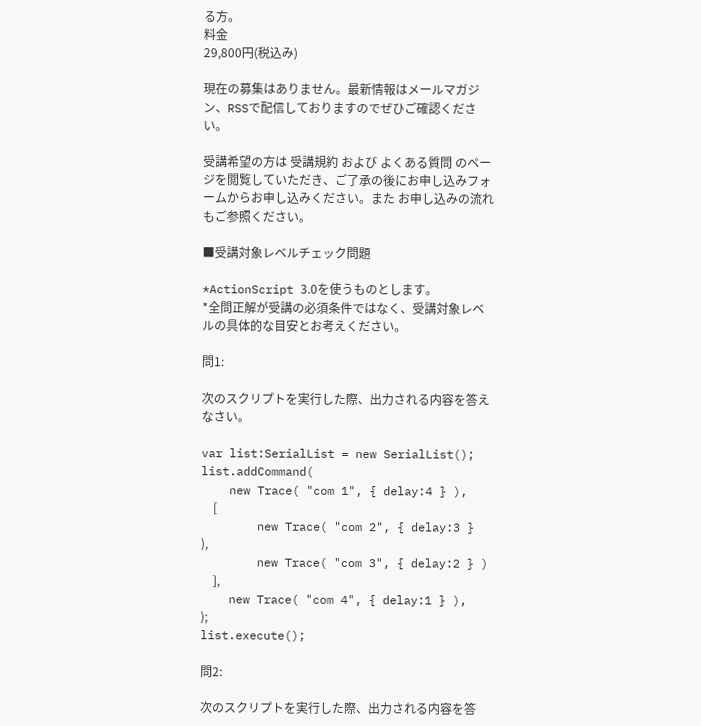る方。
料金
29,800円(税込み)

現在の募集はありません。最新情報はメールマガジン、RSSで配信しておりますのでぜひご確認ください。

受講希望の方は 受講規約 および よくある質問 のページを閲覧していただき、ご了承の後にお申し込みフォームからお申し込みください。また お申し込みの流れ もご参照ください。

■受講対象レベルチェック問題

*ActionScript 3.0を使うものとします。
*全問正解が受講の必須条件ではなく、受講対象レベルの具体的な目安とお考えください。

問1:

次のスクリプトを実行した際、出力される内容を答えなさい。

var list:SerialList = new SerialList();
list.addCommand(
    new Trace( "com 1", { delay:4 } ),
    [
        new Trace( "com 2", { delay:3 } ),
        new Trace( "com 3", { delay:2 } )
    ],
    new Trace( "com 4", { delay:1 } ),
);
list.execute();

問2:

次のスクリプトを実行した際、出力される内容を答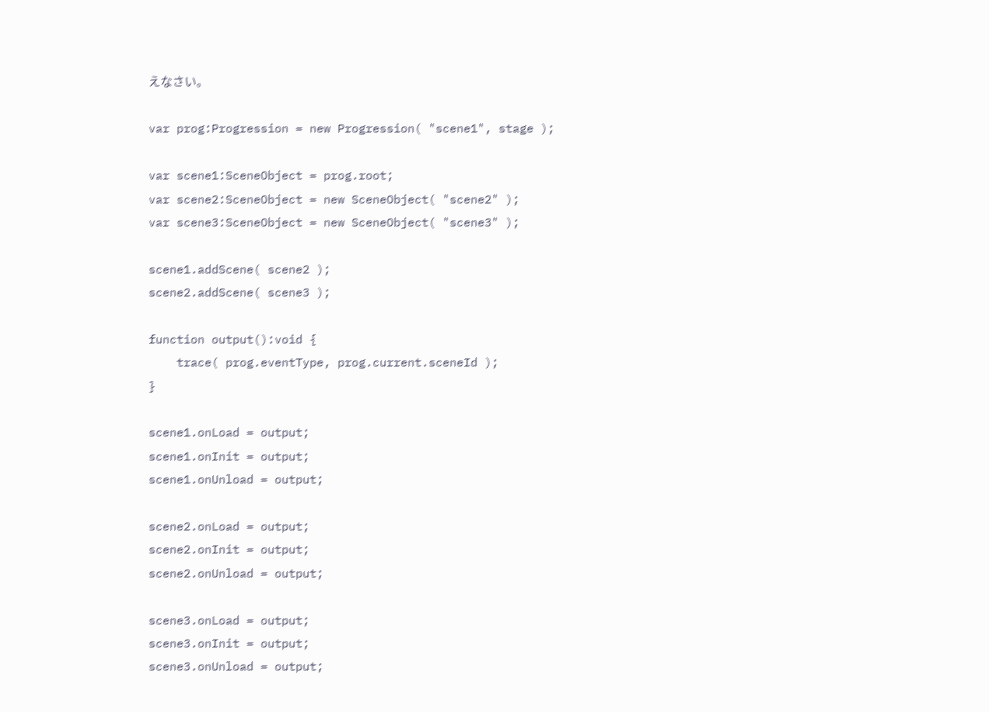えなさい。

var prog:Progression = new Progression( "scene1", stage );

var scene1:SceneObject = prog.root;
var scene2:SceneObject = new SceneObject( "scene2" );
var scene3:SceneObject = new SceneObject( "scene3" );

scene1.addScene( scene2 );
scene2.addScene( scene3 );

function output():void {
    trace( prog.eventType, prog.current.sceneId );
}

scene1.onLoad = output;
scene1.onInit = output;
scene1.onUnload = output;

scene2.onLoad = output;
scene2.onInit = output;
scene2.onUnload = output;

scene3.onLoad = output;
scene3.onInit = output;
scene3.onUnload = output;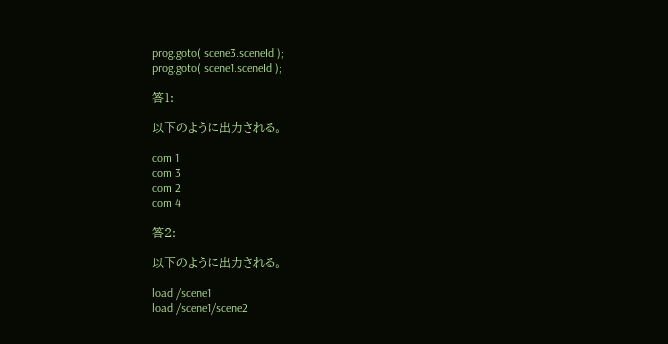prog.goto( scene3.sceneId );
prog.goto( scene1.sceneId );

答1:

以下のように出力される。

com 1
com 3
com 2
com 4

答2:

以下のように出力される。

load /scene1
load /scene1/scene2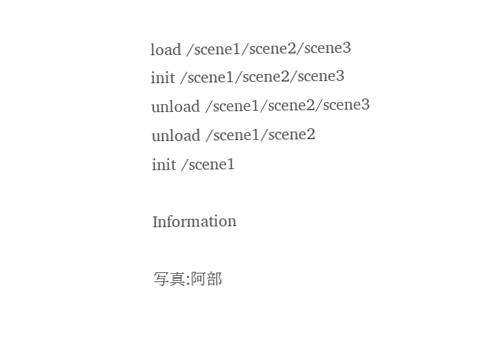load /scene1/scene2/scene3
init /scene1/scene2/scene3
unload /scene1/scene2/scene3
unload /scene1/scene2
init /scene1

Information

写真:阿部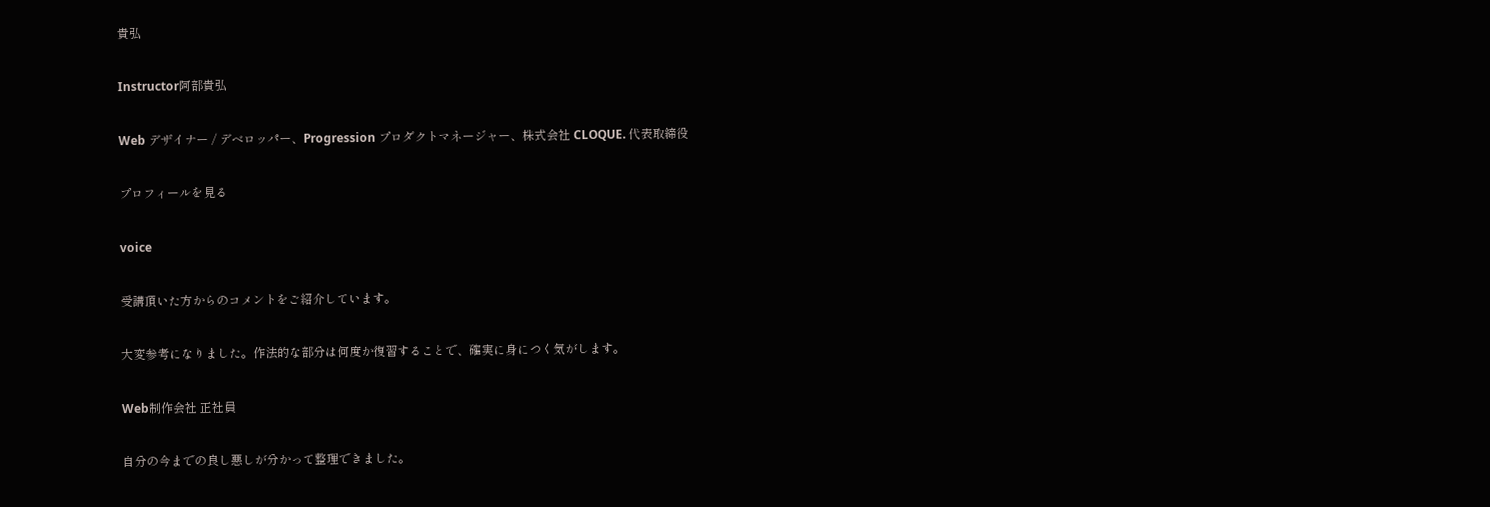貴弘

Instructor阿部貴弘

Web デザイナー / デベロッパー、Progression プロダクトマネージャー、株式会社 CLOQUE. 代表取締役

プロフィールを見る

voice

受講頂いた方からのコメントをご紹介しています。

大変参考になりました。作法的な部分は何度か復習することで、確実に身につく気がします。

Web制作会社 正社員

自分の今までの良し悪しが分かって整理できました。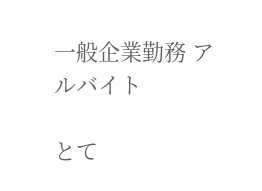一般企業勤務 アルバイト

とて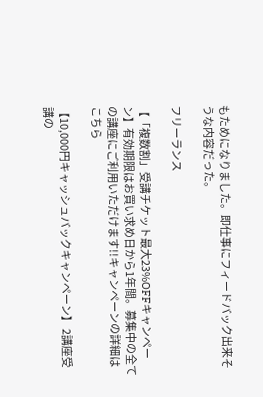もためになりました。即仕事にフィードバック出来そうな内容だった。

フリーランス

【「複数割」受講チケット最大23%OFFキャンペーン】有効期限はお買い求め日から1年間。募集中の全ての講座にご利用いただけます!!キャンペーンの詳細はこちら

【10,000円キャッシュバックキャンペーン】 2講座受講の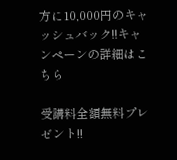方に10,000円のキャッシュバック!!キャンペーンの詳細はこちら

受講料全額無料プレゼント!!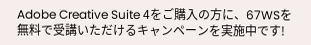Adobe Creative Suite 4をご購入の方に、67WSを無料で受講いただけるキャンペーンを実施中です!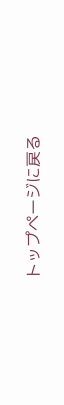トップページに戻る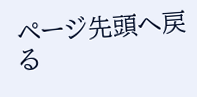ページ先頭へ戻る